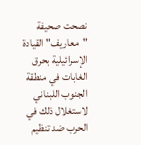نصحت صحيفة "معاريف" القيادة الإسرائيلية بحرق الغابات في منطقة الجنوب اللبناني لاستغلال ذلك في الحرب ضد تنظيم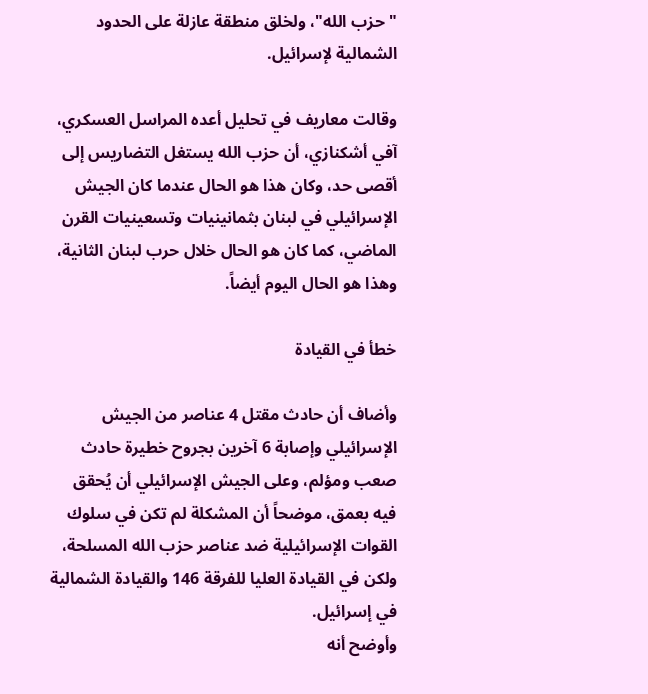"حزب الله"، ولخلق منطقة عازلة على الحدود الشمالية لإسرائيل.

وقالت معاريف في تحليل أعده المراسل العسكري، آفي أشكنازي، أن حزب الله يستغل التضاريس إلى أقصى حد، وكان هذا هو الحال عندما كان الجيش الإسرائيلي في لبنان بثمانينيات وتسعينيات القرن الماضي، كما كان هو الحال خلال حرب لبنان الثانية، وهذا هو الحال اليوم أيضاً.

خطأ في القيادة

وأضاف أن حادث مقتل 4 عناصر من الجيش الإسرائيلي وإصابة 6 آخرين بجروح خطيرة حادث صعب ومؤلم، وعلى الجيش الإسرائيلي أن يُحقق فيه بعمق، موضحاً أن المشكلة لم تكن في سلوك القوات الإسرائيلية ضد عناصر حزب الله المسلحة، ولكن في القيادة العليا للفرقة 146 والقيادة الشمالية في إسرائيل.
وأوضح أنه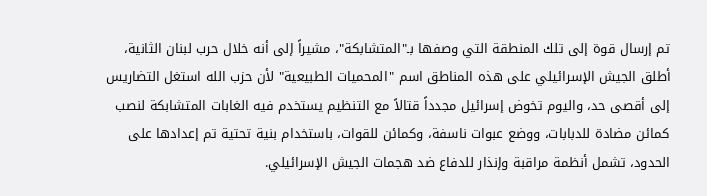تم إرسال قوة إلى تلك المنطقة التي وصفها بـ"المتشابكة"، مشيراً إلى أنه خلال حرب لبنان الثانية، أطلق الجيش الإسرائيلي على هذه المناطق اسم "المحميات الطبيعية" لأن حزب الله استغل التضاريس إلى أقصى حد، واليوم تخوض إسرائيل مجدداً قتالاً مع التنظيم يستخدم فيه الغابات المتشابكة لنصب كمائن مضادة للدبابات، ووضع عبوات ناسفة، وكمائن للقوات، باستخدام بنية تحتية تم إعدادها على الحدود، تشمل أنظمة مراقبة وإنذار للدفاع ضد هجمات الجيش الإسرائيلي.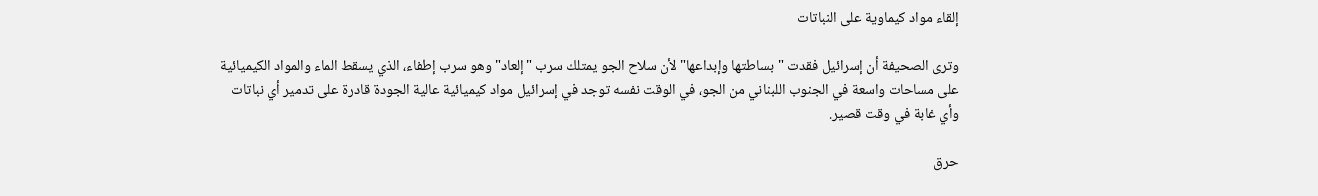إلقاء مواد كيماوية على النباتات

وترى الصحيفة أن إسرائيل فقدت "بساطتها وإبداعها" لأن سلاح الجو يمتلك سرب "إلعاد" وهو سرب إطفاء، الذي يسقط الماء والمواد الكيميائية على مساحات واسعة في الجنوب اللبناني من الجو، في الوقت نفسه توجد في إسرائيل مواد كيميائية عالية الجودة قادرة على تدمير أي نباتات وأي غابة في وقت قصير.

حرق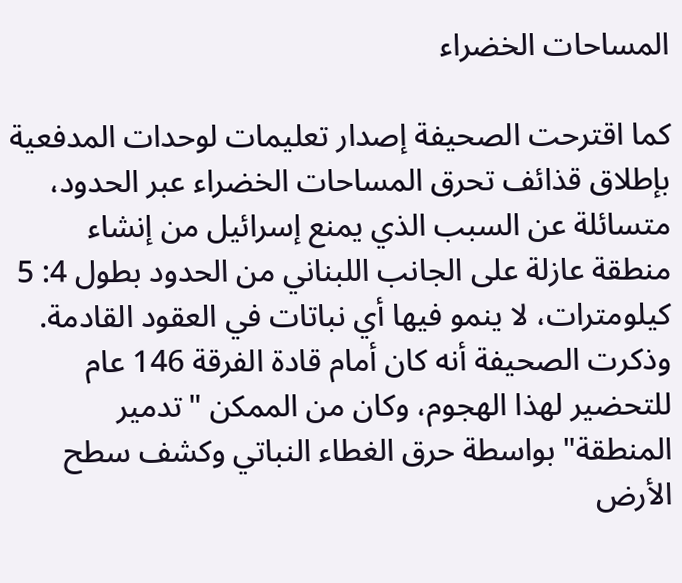المساحات الخضراء

كما اقترحت الصحيفة إصدار تعليمات لوحدات المدفعية بإطلاق قذائف تحرق المساحات الخضراء عبر الحدود، متسائلة عن السبب الذي يمنع إسرائيل من إنشاء منطقة عازلة على الجانب اللبناني من الحدود بطول 4: 5 كيلومترات، لا ينمو فيها أي نباتات في العقود القادمة.
وذكرت الصحيفة أنه كان أمام قادة الفرقة 146 عام للتحضير لهذا الهجوم، وكان من الممكن "تدمير المنطقة" بواسطة حرق الغطاء النباتي وكشف سطح الأرض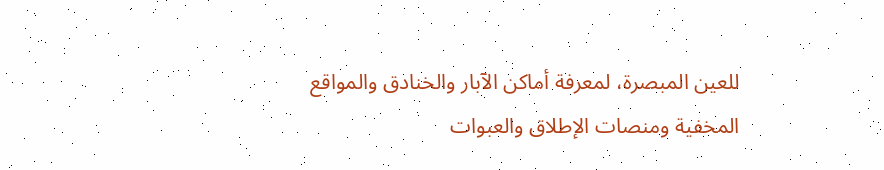للعين المبصرة، لمعرفة أماكن الآبار والخنادق والمواقع المخفية ومنصات الإطلاق والعبوات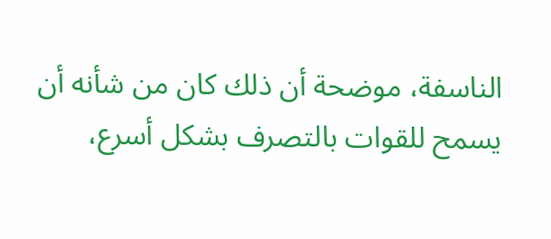الناسفة، موضحة أن ذلك كان من شأنه أن يسمح للقوات بالتصرف بشكل أسرع،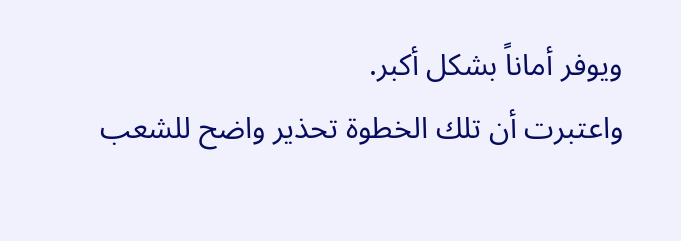ويوفر أماناً بشكل أكبر.
واعتبرت أن تلك الخطوة تحذير واضح للشعب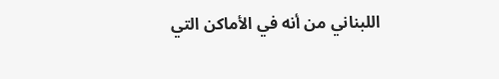اللبناني من أنه في الأماكن التي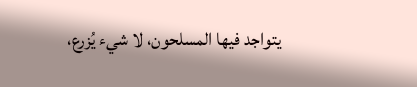يتواجد فيها المسلحون، لا شيء يُزرع،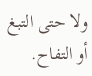ولا حتى التبغ أو التفاح.